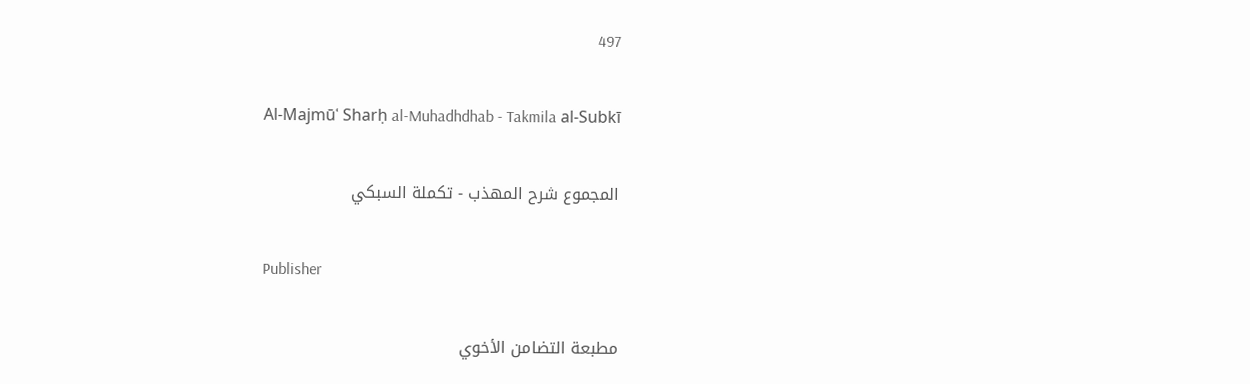497

Al-Majmūʿ Sharḥ al-Muhadhdhab - Takmila al-Subkī

المجموع شرح المهذب - تكملة السبكي

Publisher

مطبعة التضامن الأخوي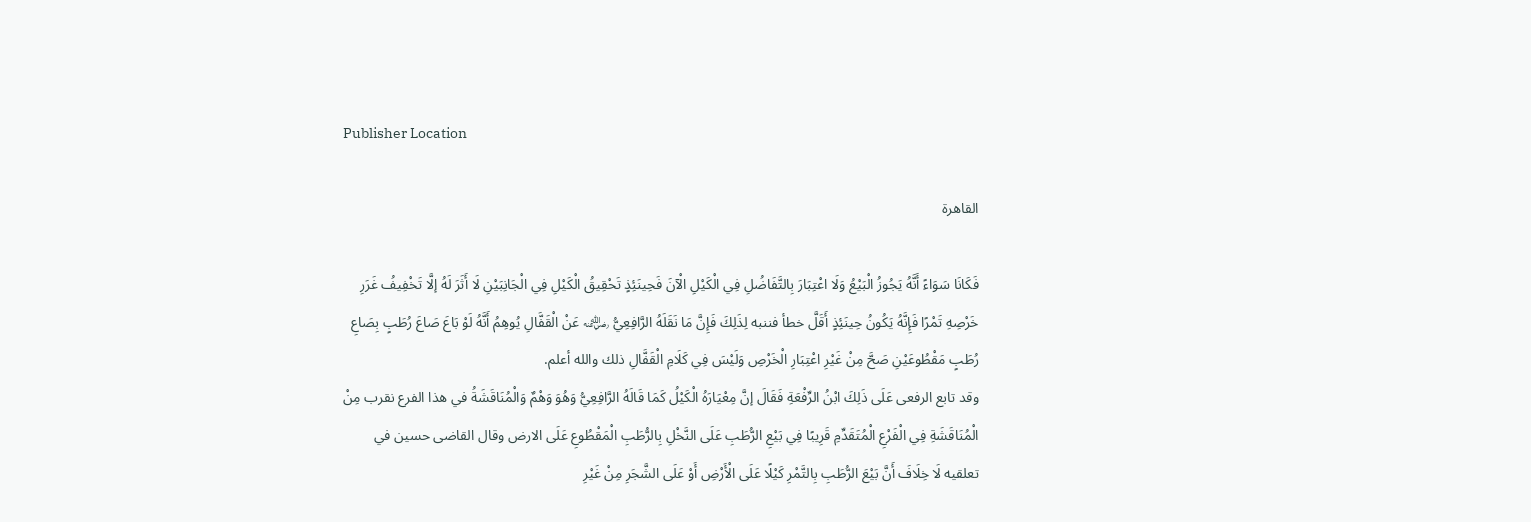Publisher Location

القاهرة

فَكَانَا سَوَاءً أَنَّهُ يَجُوزُ الْبَيْعُ وَلَا اعْتِبَارَ بِالتَّفَاضُلِ فِي الْكَيْلِ الْآنَ فَحِينَئِذٍ تَحْقِيقُ الْكَيْلِ فِي الْجَانِبَيْنِ لَا أَثَرَ لَهُ إلَّا تَخْفِيفُ غَرَرِ خَرْصِهِ تَمْرًا فَإِنَّهُ يَكُونُ حِينَئِذٍ أَقَلَّ خطأ فننبه لِذَلِكَ فَإِنَّ مَا نَقَلَهُ الرَّافِعِيُّ ﵁ عَنْ الْقَفَّالِ يُوهِمُ أَنَّهُ لَوْ بَاعَ صَاعَ رُطَبٍ بِصَاعِ رُطَبٍ مَقْطُوعَيْنِ صَحَّ مِنْ غَيْرِ اعْتِبَارِ الْخَرْصِ وَلَيْسَ فِي كَلَامِ الْقَفَّالِ ذلك والله أعلم.
وقد تابع الرفعى عَلَى ذَلِكَ ابْنُ الرِّفْعَةِ فَقَالَ إنَّ مِعْيَارَهُ الْكَيْلُ كَمَا قَالَهُ الرَّافِعِيُّ وَهُوَ وَهْمٌ وَالْمُنَاقَشَةُ في هذا الفرع نقرب مِنْ الْمُنَاقَشَةِ فِي الْفَرْعِ الْمُتَقَدِّمِ قَرِيبًا فِي بَيْعِ الرُّطَبِ عَلَى النَّخْلِ بِالرُّطَبِ الْمَقْطُوعِ عَلَى الارض وقال القاضى حسين في تعلقيه لَا خِلَافَ أَنَّ بَيْعَ الرُّطَبِ بِالتَّمْرِ كَيْلًا عَلَى الْأَرْضِ أَوْ عَلَى الشَّجَرِ مِنْ غَيْرِ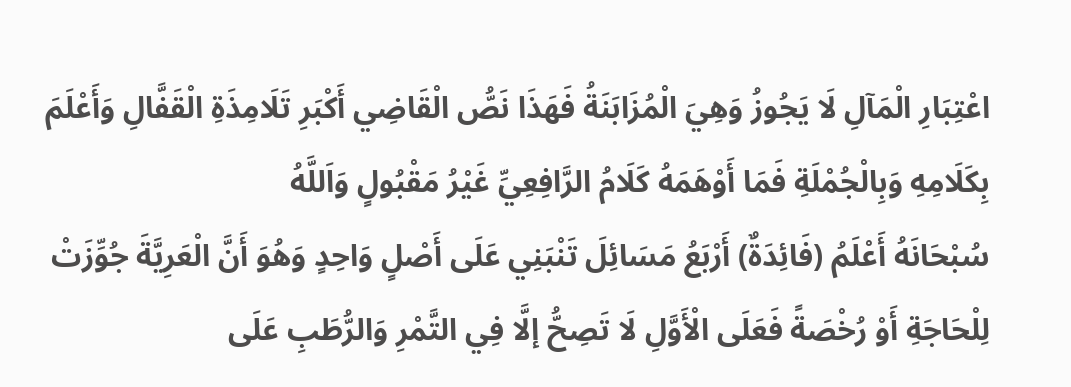اعْتِبَارِ الْمَآلِ لَا يَجُوزُ وَهِيَ الْمُزَابَنَةُ فَهَذَا نَصُّ الْقَاضِي أَكْبَرِ تَلَامِذَةِ الْقَفَّالِ وَأَعْلَمَ بِكَلَامِهِ وَبِالْجُمْلَةِ فَمَا أَوْهَمَهُ كَلَامُ الرَّافِعِيِّ غَيْرُ مَقْبُولٍ وَاَللَّهُ
سُبْحَانَهُ أَعْلَمُ (فَائِدَةٌ) أَرْبَعُ مَسَائِلَ تَنْبَنِي عَلَى أَصْلٍ وَاحِدٍ وَهُوَ أَنَّ الْعَرِيَّةَ جُوِّزَتْ لِلْحَاجَةِ أَوْ رُخْصَةً فَعَلَى الْأَوَّلِ لَا تَصِحُّ إلَّا فِي التَّمْرِ وَالرُّطَبِ عَلَى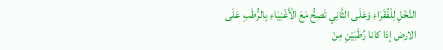النَّخْلِ لِلْفُقَرَاءِ وَعَلَى الثَّانِي تَصِحُّ مَعَ الْأَغْنِيَاءِ بِالرُّطَبِ عَلَى الارض إذا كانا رُطَبَيْنِ مِنْ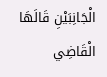الْجَانِبَيْنِ قَالَهَا الْقَاضِي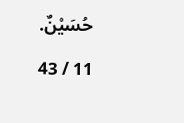حُسَيْنٌ.

11 / 43